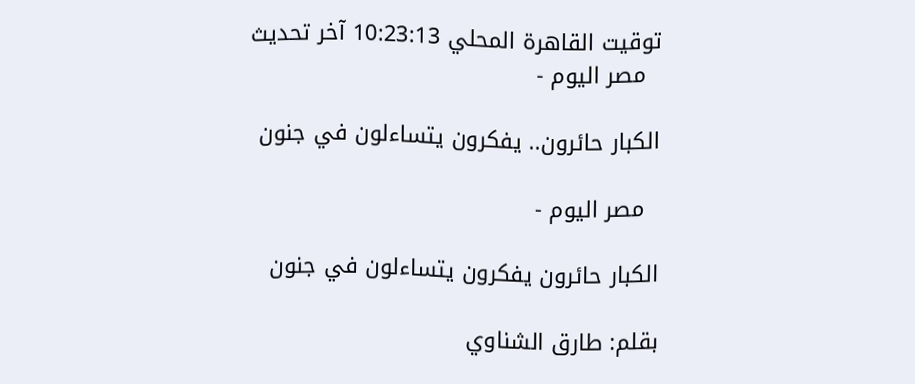توقيت القاهرة المحلي 10:23:13 آخر تحديث
  مصر اليوم -

الكبار حائرون.. يفكرون يتساءلون في جنون

  مصر اليوم -

الكبار حائرون يفكرون يتساءلون في جنون

بقلم: طارق الشناوي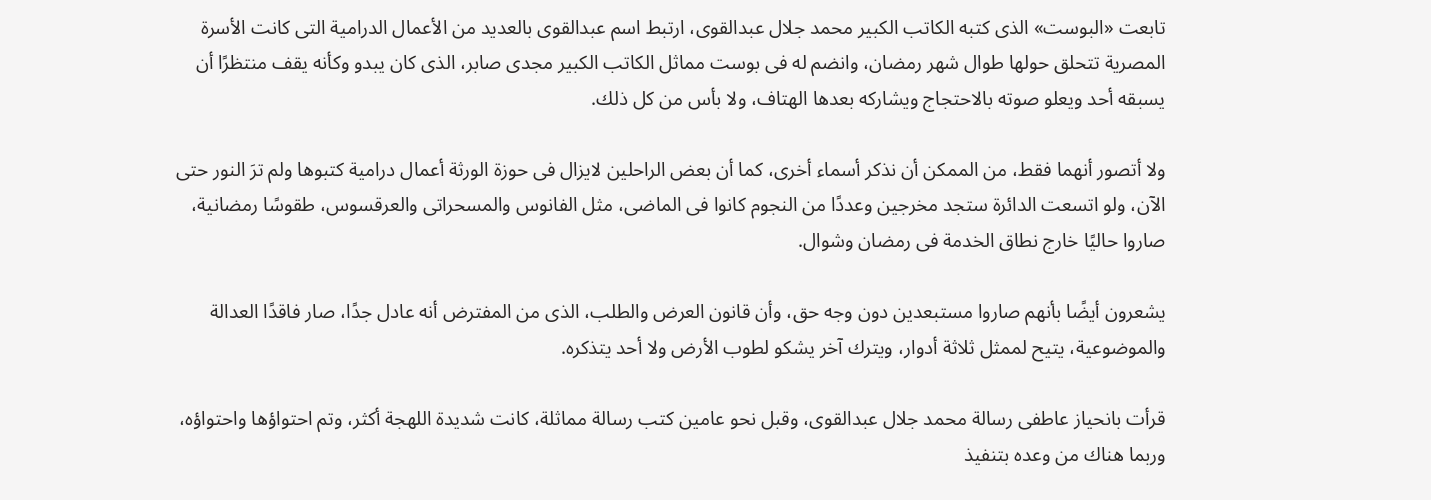تابعت «البوست» الذى كتبه الكاتب الكبير محمد جلال عبدالقوى، ارتبط اسم عبدالقوى بالعديد من الأعمال الدرامية التى كانت الأسرة المصرية تتحلق حولها طوال شهر رمضان، وانضم له فى بوست مماثل الكاتب الكبير مجدى صابر، الذى كان يبدو وكأنه يقف منتظرًا أن يسبقه أحد ويعلو صوته بالاحتجاج ويشاركه بعدها الهتاف، ولا بأس من كل ذلك.

ولا أتصور أنهما فقط، من الممكن أن نذكر أسماء أخرى، كما أن بعض الراحلين لايزال فى حوزة الورثة أعمال درامية كتبوها ولم ترَ النور حتى الآن، ولو اتسعت الدائرة ستجد مخرجين وعددًا من النجوم كانوا فى الماضى، مثل الفانوس والمسحراتى والعرقسوس، طقوسًا رمضانية، صاروا حاليًا خارج نطاق الخدمة فى رمضان وشوال.

يشعرون أيضًا بأنهم صاروا مستبعدين دون وجه حق، وأن قانون العرض والطلب، الذى من المفترض أنه عادل جدًا، صار فاقدًا العدالة والموضوعية، يتيح لممثل ثلاثة أدوار، ويترك آخر يشكو لطوب الأرض ولا أحد يتذكره.

قرأت بانحياز عاطفى رسالة محمد جلال عبدالقوى، وقبل نحو عامين كتب رسالة مماثلة، كانت شديدة اللهجة أكثر، وتم احتواؤها واحتواؤه، وربما هناك من وعده بتنفيذ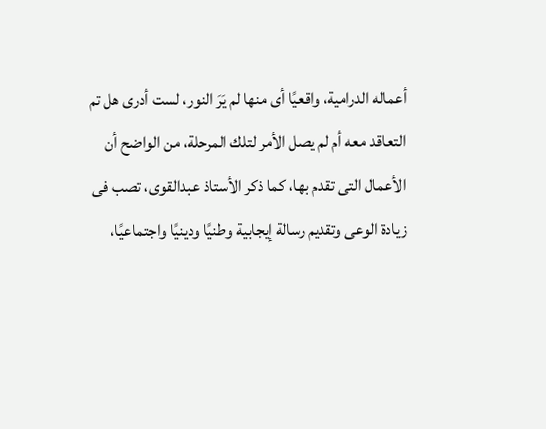أعماله الدرامية، واقعيًا أى منها لم يَرَ النور، لست أدرى هل تم التعاقد معه أم لم يصل الأمر لتلك المرحلة، من الواضح أن الأعمال التى تقدم بها، كما ذكر الأستاذ عبدالقوى، تصب فى زيادة الوعى وتقديم رسالة إيجابية وطنيًا ودينيًا واجتماعيًا،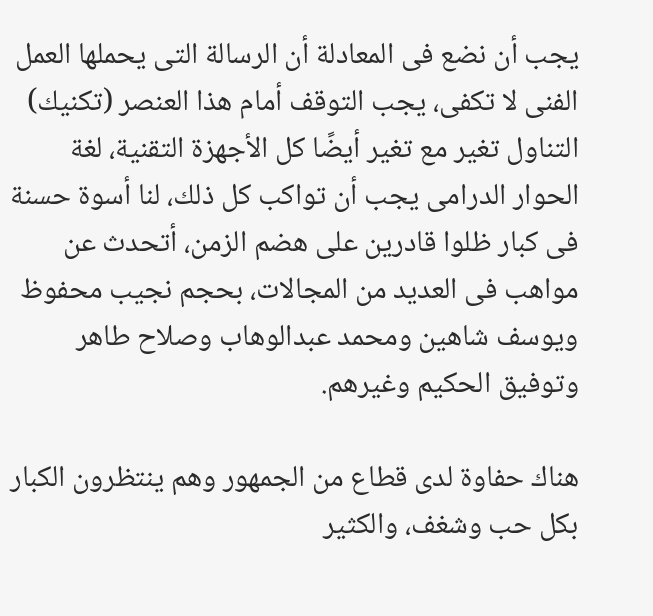يجب أن نضع فى المعادلة أن الرسالة التى يحملها العمل الفنى لا تكفى، يجب التوقف أمام هذا العنصر (تكنيك) التناول تغير مع تغير أيضًا كل الأجهزة التقنية، لغة الحوار الدرامى يجب أن تواكب كل ذلك، لنا أسوة حسنة فى كبار ظلوا قادرين على هضم الزمن، أتحدث عن مواهب فى العديد من المجالات، بحجم نجيب محفوظ ويوسف شاهين ومحمد عبدالوهاب وصلاح طاهر وتوفيق الحكيم وغيرهم.

هناك حفاوة لدى قطاع من الجمهور وهم ينتظرون الكبار بكل حب وشغف، والكثير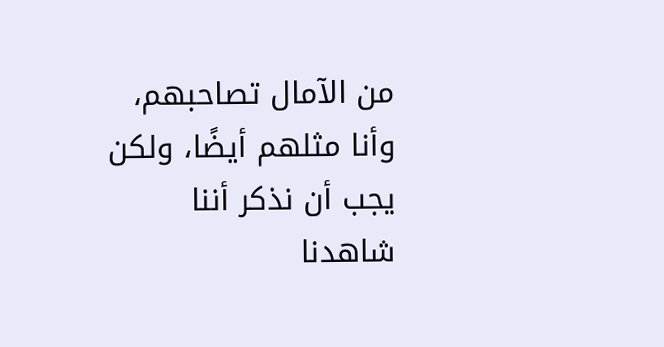من الآمال تصاحبهم، وأنا مثلهم أيضًا، ولكن يجب أن نذكر أننا شاهدنا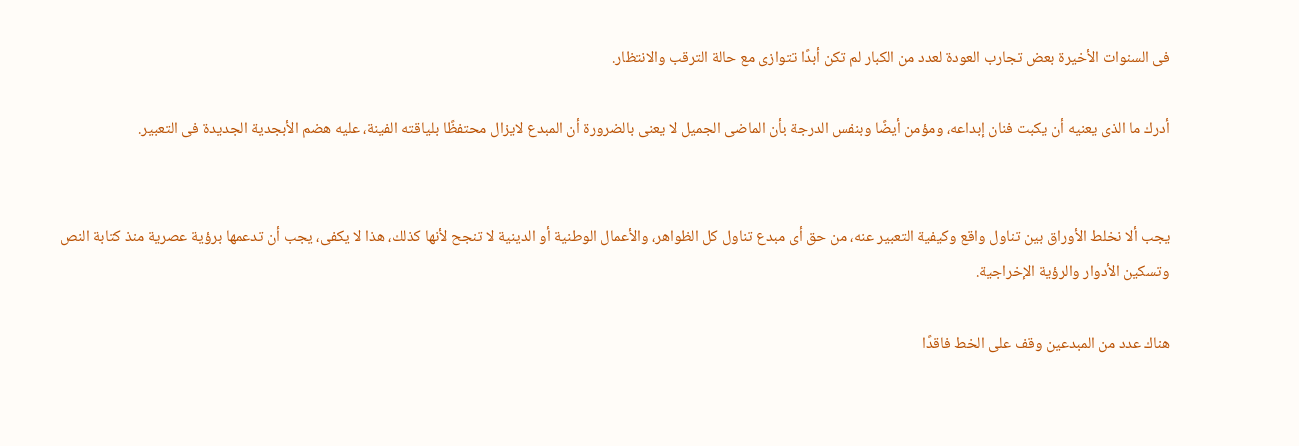فى السنوات الأخيرة بعض تجارب العودة لعدد من الكبار لم تكن أبدًا تتوازى مع حالة الترقب والانتظار.

أدرك ما الذى يعنيه أن يكبت فنان إبداعه، ومؤمن أيضًا وبنفس الدرجة بأن الماضى الجميل لا يعنى بالضرورة أن المبدع لايزال محتفظًا بلياقته الفينة، عليه هضم الأبجدية الجديدة فى التعبير.


يجب ألا نخلط الأوراق بين تناول واقع وكيفية التعبير عنه، من حق أى مبدع تناول كل الظواهر، والأعمال الوطنية أو الدينية لا تنجح لأنها كذلك، هذا لا يكفى، يجب أن تدعمها برؤية عصرية منذ كتابة النص وتسكين الأدوار والرؤية الإخراجية.

هناك عدد من المبدعين وقف على الخط فاقدًا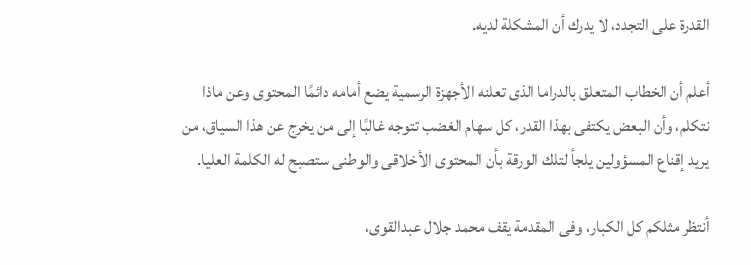القدرة على التجدد، لا يدرك أن المشكلة لديه.

أعلم أن الخطاب المتعلق بالدراما الذى تعلنه الأجهزة الرسمية يضع أمامه دائمًا المحتوى وعن ماذا نتكلم، وأن البعض يكتفى بهذا القدر، كل سهام الغضب تتوجه غالبًا إلى من يخرج عن هذا السياق، من يريد إقناع المسؤولين يلجأ لتلك الورقة بأن المحتوى الأخلاقى والوطنى ستصبح له الكلمة العليا.

أنتظر مثلكم كل الكبار، وفى المقدمة يقف محمد جلال عبدالقوى،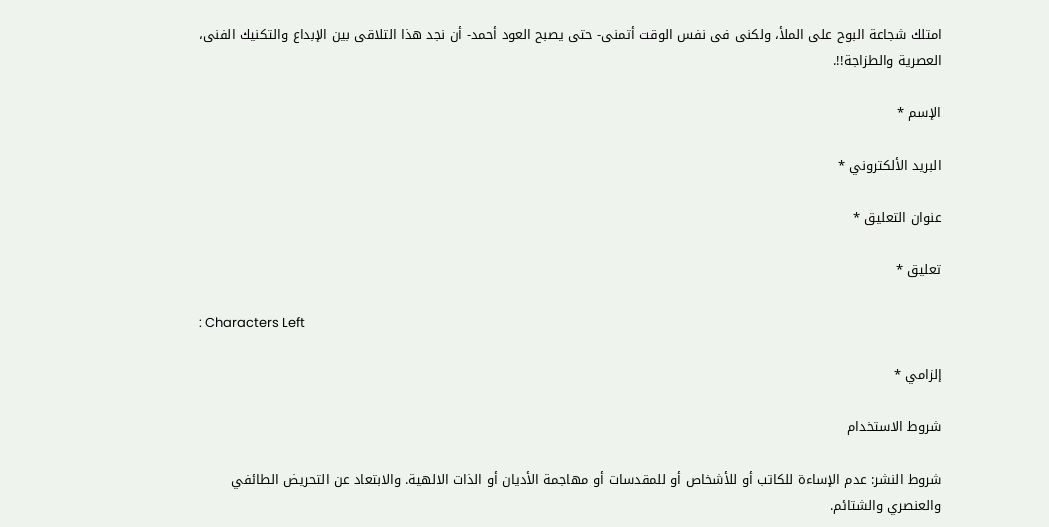امتلك شجاعة البوح على الملأ، ولكنى فى نفس الوقت أتمنى- حتى يصبح العود أحمد- أن نجد هذا التلاقى بين الإبداع والتكنيك الفنى، العصرية والطزاجة!!.

الإسم *

البريد الألكتروني *

عنوان التعليق *

تعليق *

: Characters Left

إلزامي *

شروط الاستخدام

شروط النشر: عدم الإساءة للكاتب أو للأشخاص أو للمقدسات أو مهاجمة الأديان أو الذات الالهية. والابتعاد عن التحريض الطائفي والعنصري والشتائم.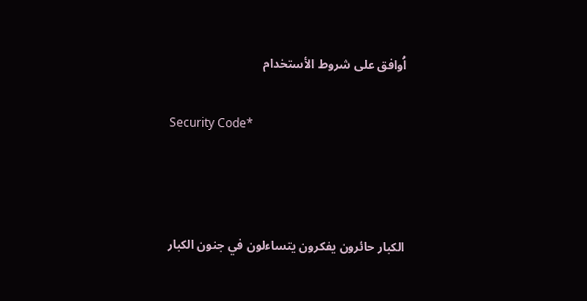اُوافق على شروط الأستخدام

Security Code*



الكبار حائرون يفكرون يتساءلون في جنون الكبار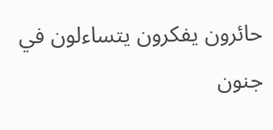حائرون يفكرون يتساءلون في جنون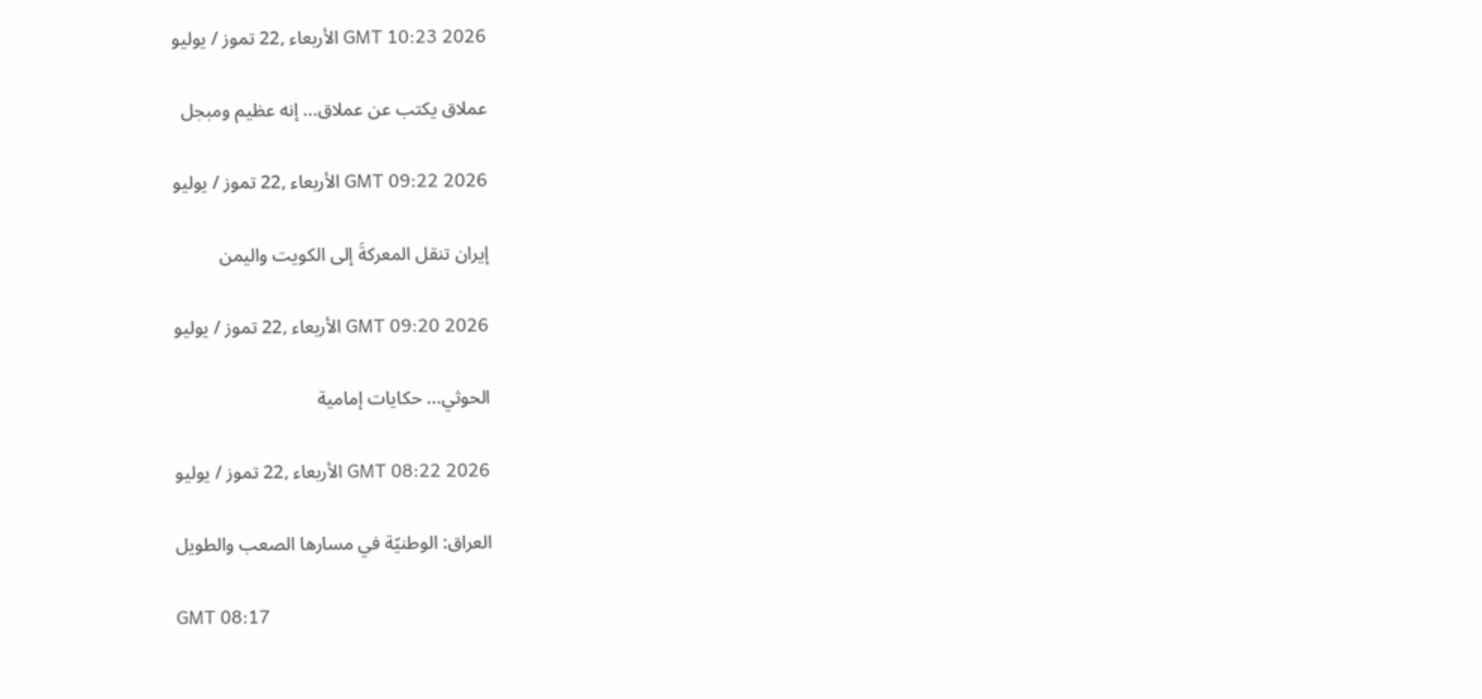GMT 10:23 2026 الأربعاء ,22 تموز / يوليو

عملاق يكتب عن عملاق... إنه عظيم ومبجل

GMT 09:22 2026 الأربعاء ,22 تموز / يوليو

إيران تنقل المعركةَ إلى الكويت واليمن

GMT 09:20 2026 الأربعاء ,22 تموز / يوليو

الحوثي... حكايات إمامية

GMT 08:22 2026 الأربعاء ,22 تموز / يوليو

العراق: الوطنيّة في مسارها الصعب والطويل

GMT 08:17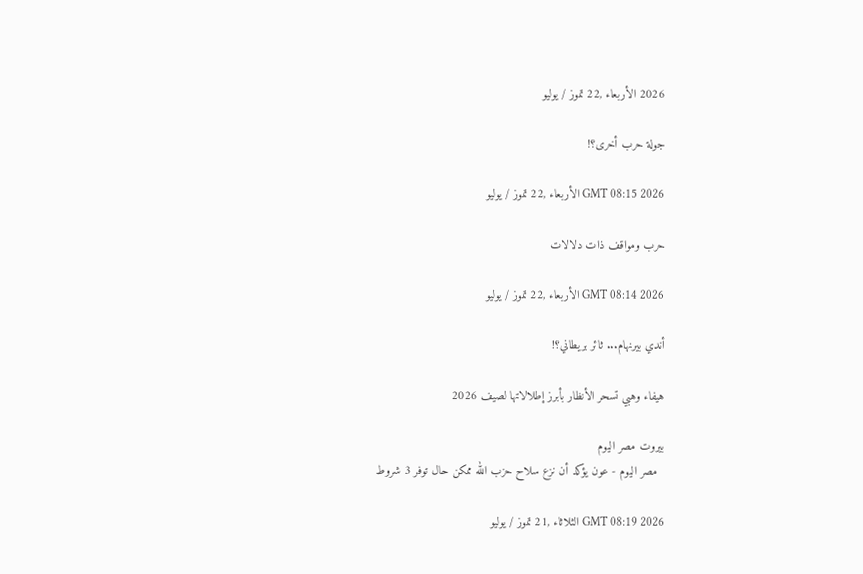2026 الأربعاء ,22 تموز / يوليو

جولة حرب أخرى؟!

GMT 08:15 2026 الأربعاء ,22 تموز / يوليو

حرب ومواقف ذات دلالات

GMT 08:14 2026 الأربعاء ,22 تموز / يوليو

أندي بيرنهام... ثائر بريطاني؟!

هيفاء وهبي تسحر الأنظار بأبرز إطلالاتها لصيف 2026

بيروت مصر اليوم
  مصر اليوم - عون يؤكد أن نزع سلاح حزب الله ممكن حال توفر 3 شروط

GMT 08:19 2026 الثلاثاء ,21 تموز / يوليو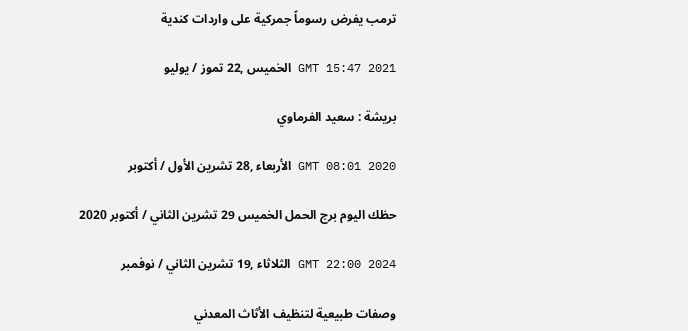ترمب يفرض رسوماً جمركية على واردات كندية

GMT 15:47 2021 الخميس ,22 تموز / يوليو

بريشة : سعيد الفرماوي

GMT 08:01 2020 الأربعاء ,28 تشرين الأول / أكتوبر

حظك اليوم برج الحمل الخميس 29 تشرين الثاني / أكتوبر 2020

GMT 22:00 2024 الثلاثاء ,19 تشرين الثاني / نوفمبر

وصفات طبيعية لتنظيف الأثاث المعدني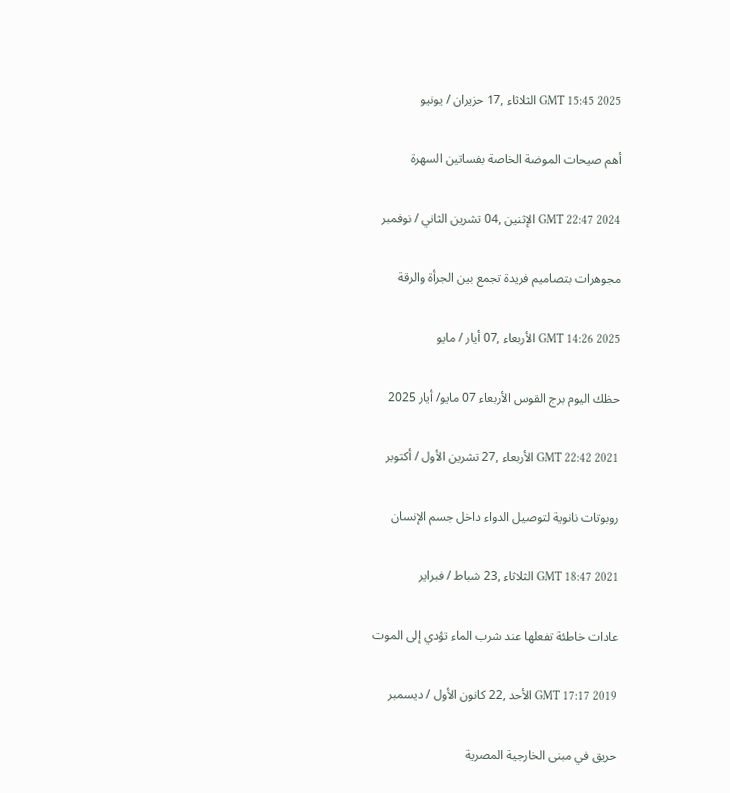GMT 15:45 2025 الثلاثاء ,17 حزيران / يونيو

أهم صيحات الموضة الخاصة بفساتين السهرة

GMT 22:47 2024 الإثنين ,04 تشرين الثاني / نوفمبر

مجوهرات بتصاميم فريدة تجمع بين الجرأة والرقة

GMT 14:26 2025 الأربعاء ,07 أيار / مايو

حظك اليوم برج القوس الأربعاء 07 مايو/ أيار 2025

GMT 22:42 2021 الأربعاء ,27 تشرين الأول / أكتوبر

روبوتات نانوية لتوصيل الدواء داخل جسم الإنسان

GMT 18:47 2021 الثلاثاء ,23 شباط / فبراير

عادات خاطئة تفعلها عند شرب الماء تؤدي إلى الموت

GMT 17:17 2019 الأحد ,22 كانون الأول / ديسمبر

حريق في مبنى الخارجية المصرية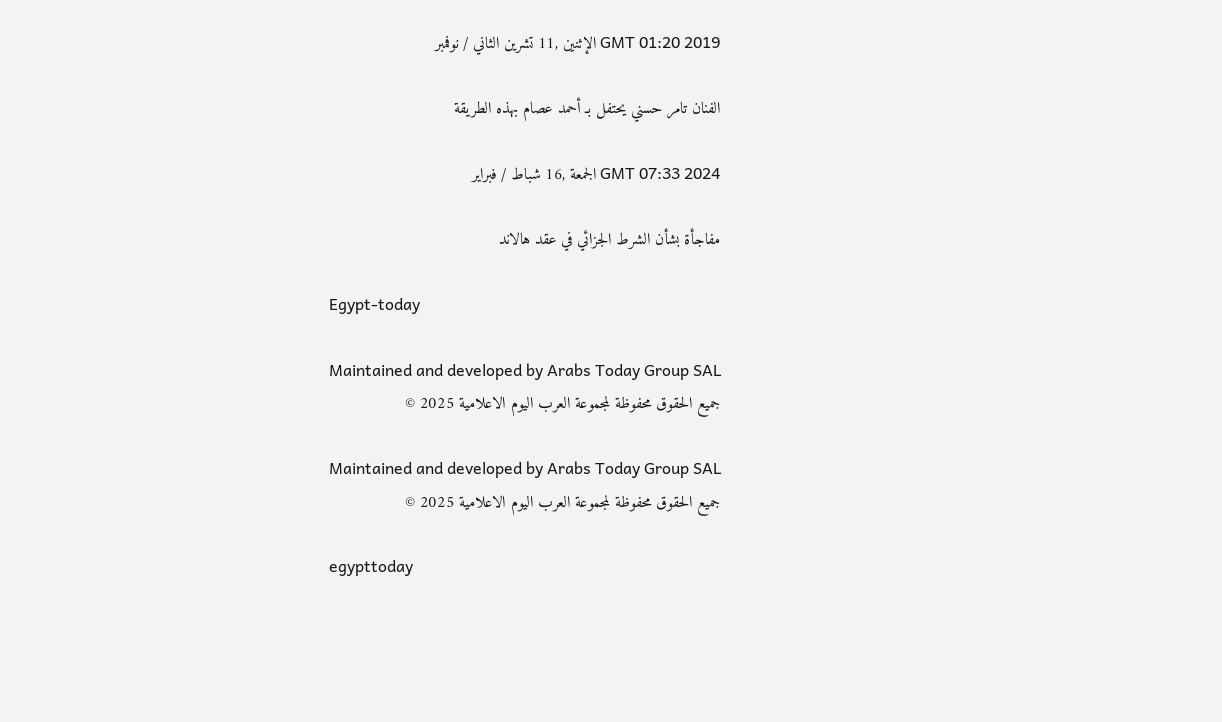GMT 01:20 2019 الإثنين ,11 تشرين الثاني / نوفمبر

الفنان تامر حسني يحتفل بـ أحمد عصام بهذه الطريقة

GMT 07:33 2024 الجمعة ,16 شباط / فبراير

مفاجأة بشأن الشرط الجزائي في عقد هالاند

Egypt-today

Maintained and developed by Arabs Today Group SAL
جميع الحقوق محفوظة لمجموعة العرب اليوم الاعلامية 2025 ©

Maintained and developed by Arabs Today Group SAL
جميع الحقوق محفوظة لمجموعة العرب اليوم الاعلامية 2025 ©

egypttoday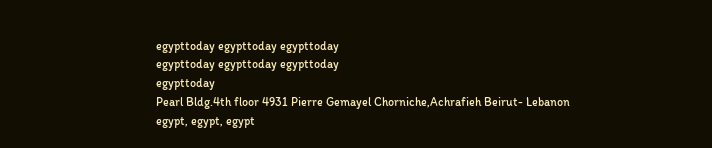egypttoday egypttoday egypttoday
egypttoday egypttoday egypttoday
egypttoday
Pearl Bldg.4th floor 4931 Pierre Gemayel Chorniche,Achrafieh Beirut- Lebanon
egypt, egypt, egypt